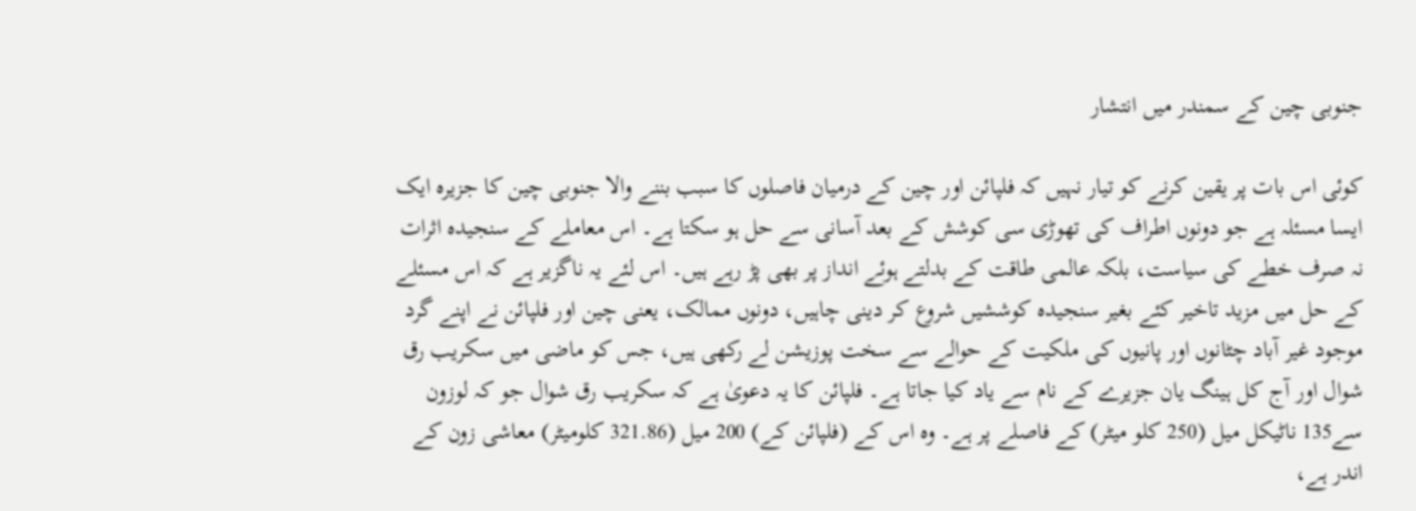جنوبی چین کے سمندر میں انتشار

کوئی اس بات پر یقین کرنے کو تیار نہیں کہ فلپائن اور چین کے درمیان فاصلوں کا سبب بننے والا جنوبی چین کا جزیرہ ایک ایسا مسئلہ ہے جو دونوں اطراف کی تھوڑی سی کوشش کے بعد آسانی سے حل ہو سکتا ہے۔ اس معاملے کے سنجیدہ اثرات نہ صرف خطے کی سیاست، بلکہ عالمی طاقت کے بدلتے ہوئے انداز پر بھی پڑ رہے ہیں۔ اس لئے یہ ناگزیر ہے کہ اس مسئلے کے حل میں مزید تاخیر کئے بغیر سنجیدہ کوششیں شروع کر دینی چاہیں، دونوں ممالک، یعنی چین اور فلپائن نے اپنے گرد موجود غیر آباد چٹانوں اور پانیوں کی ملکیت کے حوالے سے سخت پوزیشن لے رکھی ہیں، جس کو ماضی میں سکریب رق شوال اور آج کل ہینگ یان جزیرے کے نام سے یاد کیا جاتا ہے۔ فلپائن کا یہ دعویٰ ہے کہ سکریب رق شوال جو کہ لوزون سے135 ناٹیکل میل (250 کلو میٹر) کے فاصلے پر ہے۔ وہ اس کے (فلپائن کے) 200 میل (321.86 کلومیٹر) معاشی زون کے اندر ہے،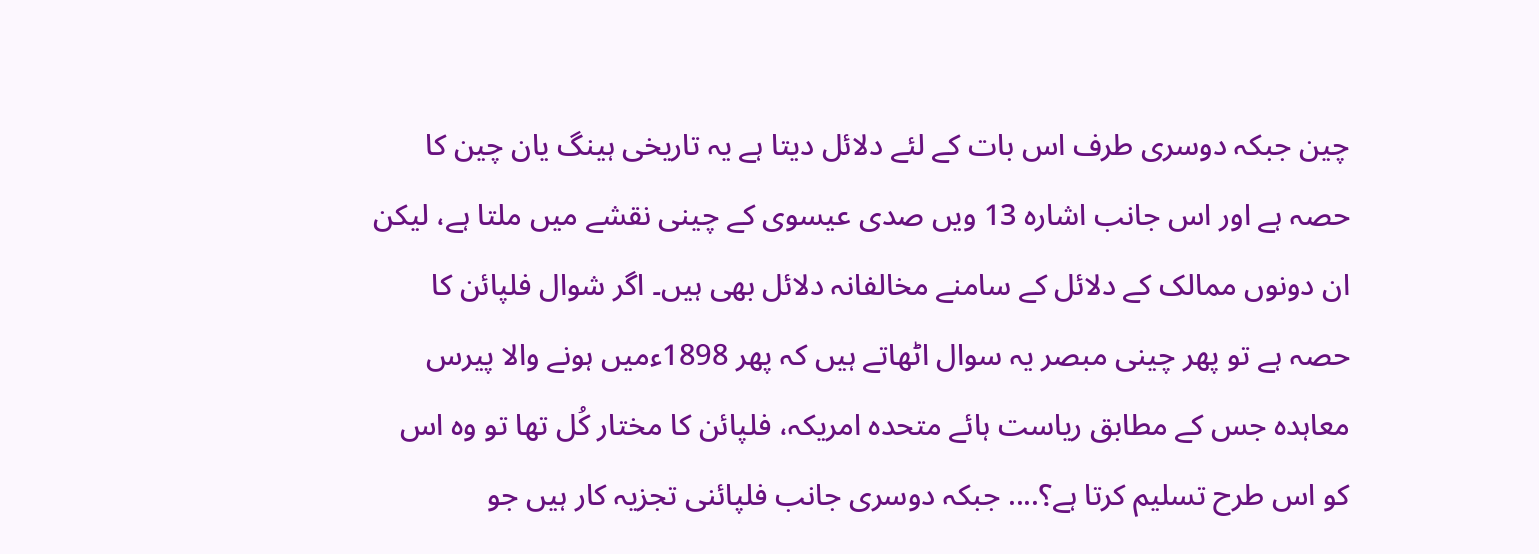چین جبکہ دوسری طرف اس بات کے لئے دلائل دیتا ہے یہ تاریخی ہینگ یان چین کا حصہ ہے اور اس جانب اشارہ 13 ویں صدی عیسوی کے چینی نقشے میں ملتا ہے، لیکن ان دونوں ممالک کے دلائل کے سامنے مخالفانہ دلائل بھی ہیں۔ اگر شوال فلپائن کا حصہ ہے تو پھر چینی مبصر یہ سوال اٹھاتے ہیں کہ پھر 1898ءمیں ہونے والا پیرس معاہدہ جس کے مطابق ریاست ہائے متحدہ امریکہ، فلپائن کا مختار کُل تھا تو وہ اس کو اس طرح تسلیم کرتا ہے؟.... جبکہ دوسری جانب فلپائنی تجزیہ کار ہیں جو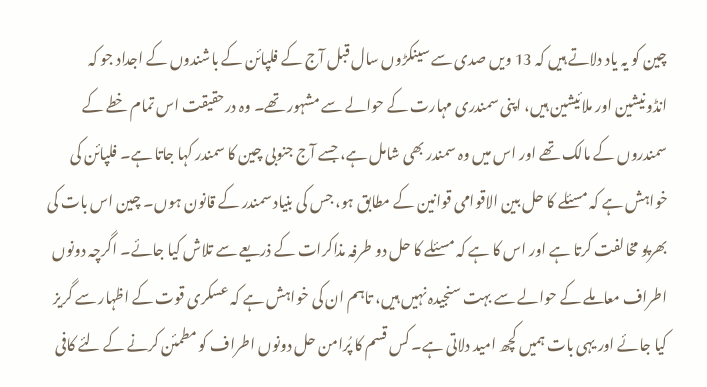چین کو یہ یاد دلاتے ہیں کہ 13 ویں صدی سے سینکڑوں سال قبل آج کے فلپائن کے باشندوں کے اجداد جو کہ انڈونیشین اور ملائیشین ہیں، اپنی سمندری مہارت کے حوالے سے مشہور تھے۔ وہ درحقیقت اس تمام خطے کے سمندروں کے مالک تھے اور اس میں وہ سمندر بھی شامل ہے، جسے آج جنوبی چین کا سمندر کہا جاتا ہے۔ فلپائن کی خواہش ہے کہ مسئلے کا حل بین الاقوامی قوانین کے مطابق ہو، جس کی بنیاد سمندر کے قانون ہوں۔ چین اس بات کی بھرپو مخالفت کرتا ہے اور اس کا ہے کہ مسئلے کا حل دو طرفہ مذاکرات کے ذریعے سے تلاش کیا جائے۔ اگرچہ دونوں اطراف معاملے کے حوالے سے بہت سنجیدہ نہیں ہیں، تاہم ان کی خواہش ہے کہ عسکری قوت کے اظہار سے گریز کیا جائے اور یہی بات ہمیں کچھ امید دلاتی ہے۔ کس قسم کا پُرامن حل دونوں اطراف کو مطمئن کرنے کے لئے کافی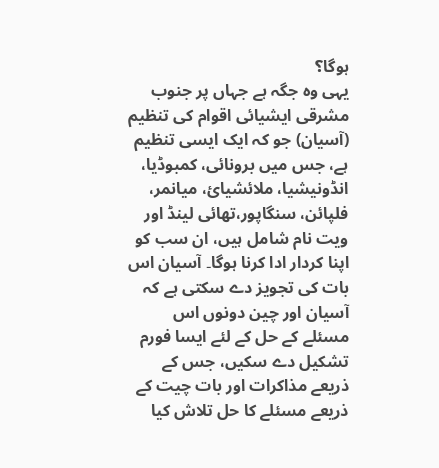ہوگا؟
یہی وہ جگہ ہے جہاں پر جنوب مشرقی ایشیائی اقوام کی تنظیم (آسیان) جو کہ ایک ایسی تنظیم ہے، جس میں برونائی، کمبوڈیا، انڈونیشیا، ملائشیائ، میانمر، فلپائن، سنگاپور،تھائی لینڈ اور ویت نام شامل ہیں، ان سب کو اپنا کردار ادا کرنا ہوگا۔ آسیان اس بات کی تجویز دے سکتی ہے کہ آسیان اور چین دونوں اس مسئلے کے حل کے لئے ایسا فورم تشکیل دے سکیں، جس کے ذریعے مذاکرات اور بات چیت کے ذریعے مسئلے کا حل تلاش کیا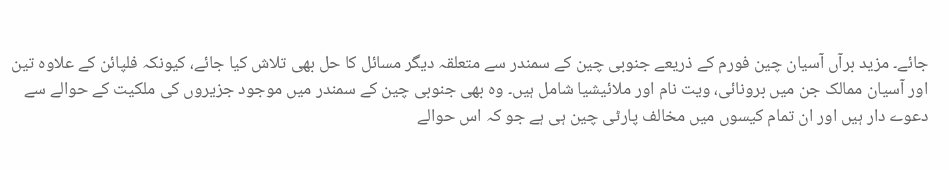جائے۔ مزید برآں آسیان چین فورم کے ذریعے جنوبی چین کے سمندر سے متعلقہ دیگر مسائل کا حل بھی تلاش کیا جائے، کیونکہ فلپائن کے علاوہ تین اور آسیان ممالک جن میں برونائی، ویت نام اور ملائیشیا شامل ہیں۔ وہ بھی جنوبی چین کے سمندر میں موجود جزیروں کی ملکیت کے حوالے سے دعوے دار ہیں اور ان تمام کیسوں میں مخالف پارٹی چین ہی ہے جو کہ اس حوالے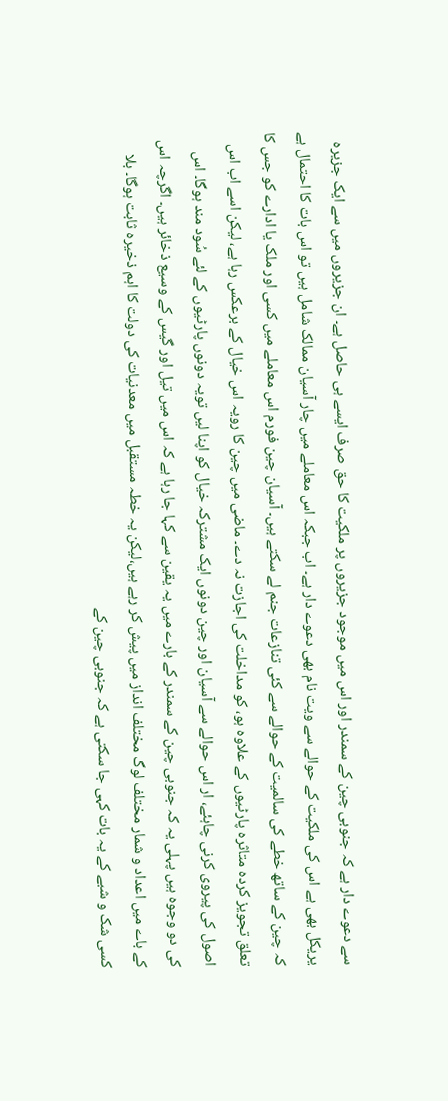سے دعوے دار ہے کہ جنوبی چین کے سمندر اور اس میں موجود جزیروں پر ملکیت کا حق صرف ایسے ہی حاصل ہے۔ ان جزیروں میں سے ایک جزیرہ یریکل بھی ہے اس کی ملکیت کے حوالے سے ویت نام بھی دعوے دار ہے۔ اب جبکہ اس معاملے میں چار آسیان ممالک شامل ہیں تو اس بات کا احتمال ہے کہ چین کے ساتھ خطے کی سالمیت کے حوالے سے کئی تنازعات جنم لے سکتے ہیں۔ آسیان چین فورم اس معاملے میں کسی اور ملک یا ادارے کو جس کا تعلق تجویز کردہ متاثرہ پارٹیوں کے علاوہ ہو، کو مداخلت کی اجازت نہ دے۔ ماضی میں چین کا رویہ اس خیال کے برعکس رہا ہے، لیکن اسے اب اس اصول کی پیروی کرنی چاہئے، ار اس حوالے سے آسیان اور چین دونوں ایک مشترکہ خیال کو اپنا لیں تویہ دونوں پارٹیوں کے لئے سُود مند ہوگا۔ اس کی دو وجوہ ہیں پہلی یہ کہ جنوبی چین کے سمندر کے بارے میں یہ یقین سے کہا جا رہا ہے کہ اس میں تیل اور گیس کے وسیع ذخائر ہیں۔ اگرچہ اس کے باے میں اعداد و شمار مختلف لوگ مختلف انداز میں پیش کر رہے ہیں،لیکن یہ خطہ مستقبل میں معدنیات کی دولت کا اہم ذخیرہ ثابت ہوگا۔ بلا کسی شک و شبے کے یہ بات کہی جا سکتی ہے کہ جنوبی چین کے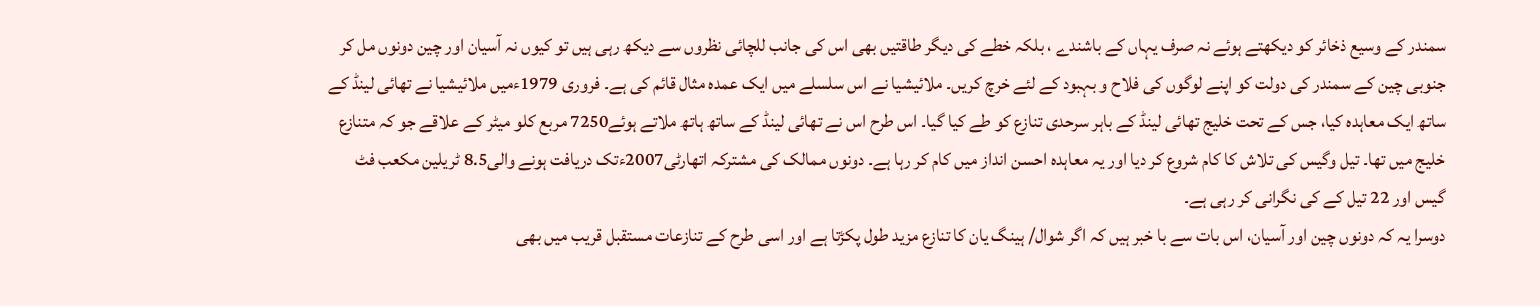سمندر کے وسیع ذخائر کو دیکھتے ہوئے نہ صرف یہاں کے باشندے ، بلکہ خطے کی دیگر طاقتیں بھی اس کی جانب للچائی نظروں سے دیکھ رہی ہیں تو کیوں نہ آسیان اور چین دونوں مل کر جنوبی چین کے سمندر کی دولت کو اپنے لوگوں کی فلاح و بہبود کے لئے خرچ کریں۔ ملائیشیا نے اس سلسلے میں ایک عمدہ مثال قائم کی ہے۔ فروری 1979ءمیں ملائیشیا نے تھائی لینڈ کے ساتھ ایک معاہدہ کیا، جس کے تحت خلیج تھائی لینڈ کے باہر سرحدی تنازع کو طے کیا گیا۔ اس طرح اس نے تھائی لینڈ کے ساتھ ہاتھ ملاتے ہوئے7250 مربع کلو میٹر کے علاقے جو کہ متنازع خلیج میں تھا۔ تیل وگیس کی تلاش کا کام شروع کر دیا اور یہ معاہدہ احسن انداز میں کام کر رہا ہے۔ دونوں ممالک کی مشترکہ اتھارٹی2007ءتک دریافت ہونے والی8.5 ٹریلین مکعب فٹ گیس اور 22 تیل کے کی نگرانی کر رہی ہے۔
دوسرا یہ کہ دونوں چین اور آسیان، اس بات سے با خبر ہیں کہ اگر شوال/ ہینگ یان کا تنازع مزید طول پکڑتا ہے اور اسی طرح کے تنازعات مستقبل قریب میں بھی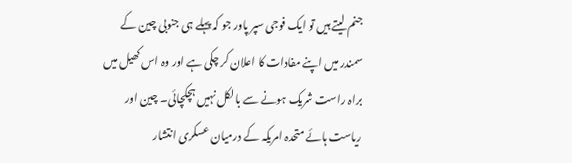جنم لیتے ہیں تو ایک فوجی سپر پاور جو کہ پہلے ہی جنوبی چین کے سمندر میں اپنے مفادات کا اعلان کر چکی ہے اور وہ اس کھیل میں براہ راست شریک ہونے سے بالکل نہیں ہچکچائی۔ چین اور ریاست ہائے متحدہ امریکہ کے درمیان عسکری انتشار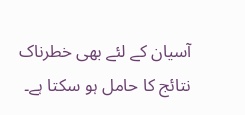آسیان کے لئے بھی خطرناک نتائج کا حامل ہو سکتا ہے۔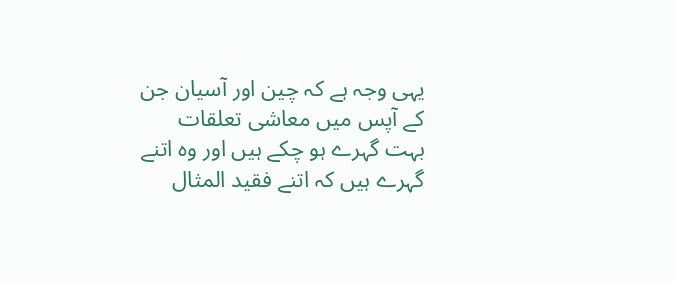یہی وجہ ہے کہ چین اور آسیان جن کے آپس میں معاشی تعلقات بہت گہرے ہو چکے ہیں اور وہ اتنے گہرے ہیں کہ اتنے فقید المثال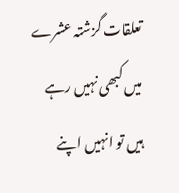تعلقات گزشتہ عشرے میں کبھی نہیں رہے ہیں تو انہیں اپنے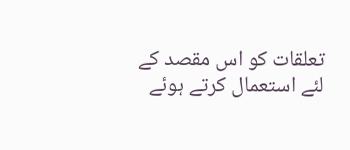تعلقات کو اس مقصد کے لئے استعمال کرتے ہوئے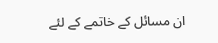ان مسائل کے خاتمے کے لئے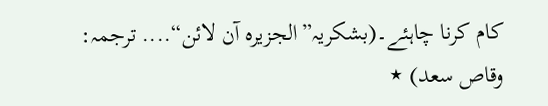کام کرنا چاہئے۔(بشکریہ”الجزیرہ آن لائن“.... ترجمہ: وقاص سعد) ٭